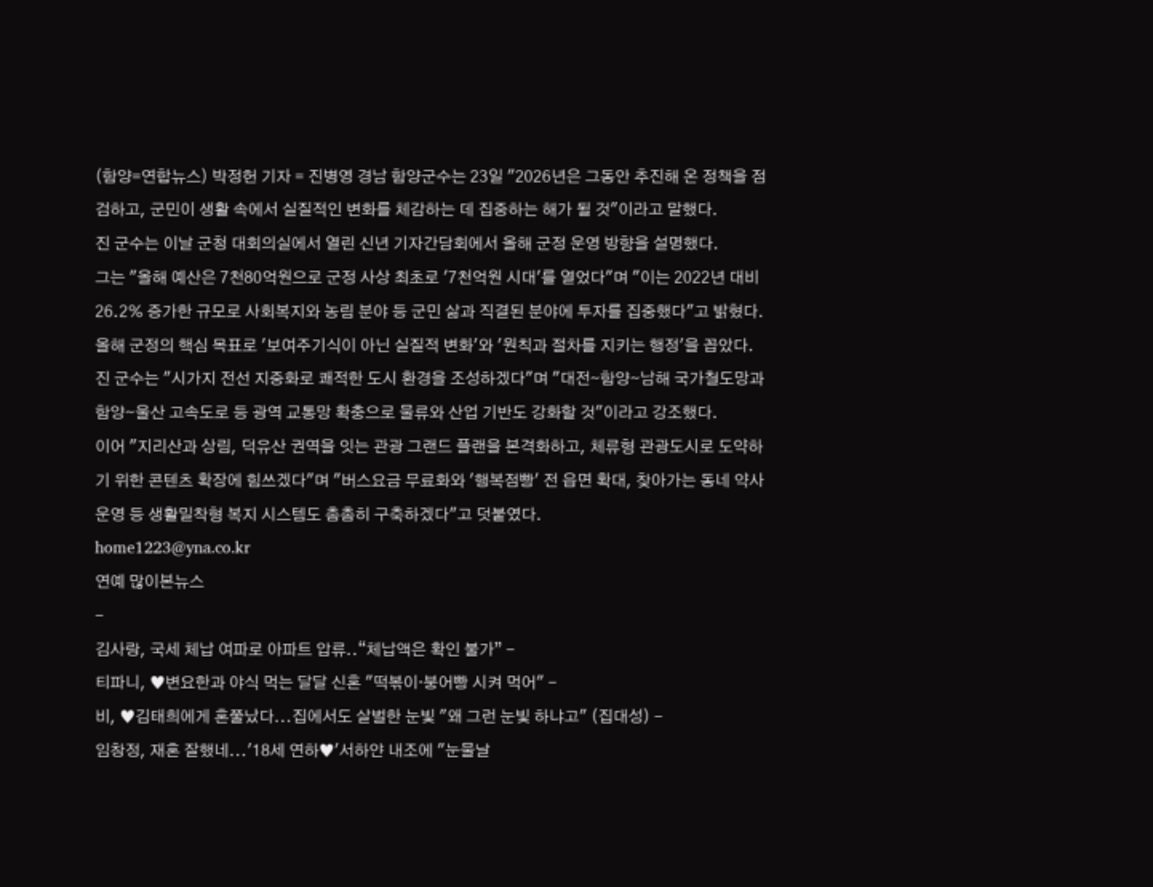(함양=연합뉴스) 박정헌 기자 = 진병영 경남 함양군수는 23일 "2026년은 그동안 추진해 온 정책을 점검하고, 군민이 생활 속에서 실질적인 변화를 체감하는 데 집중하는 해가 될 것"이라고 말했다.
진 군수는 이날 군청 대회의실에서 열린 신년 기자간담회에서 올해 군정 운영 방향을 설명했다.
그는 "올해 예산은 7천80억원으로 군정 사상 최초로 '7천억원 시대'를 열었다"며 "이는 2022년 대비 26.2% 증가한 규모로 사회복지와 농림 분야 등 군민 삶과 직결된 분야에 투자를 집중했다"고 밝혔다.
올해 군정의 핵심 목표로 '보여주기식이 아닌 실질적 변화'와 '원칙과 절차를 지키는 행정'을 꼽았다.
진 군수는 "시가지 전선 지중화로 쾌적한 도시 환경을 조성하겠다"며 "대전∼함양∼남해 국가철도망과 함양∼울산 고속도로 등 광역 교통망 확충으로 물류와 산업 기반도 강화할 것"이라고 강조했다.
이어 "지리산과 상림, 덕유산 권역을 잇는 관광 그랜드 플랜을 본격화하고, 체류형 관광도시로 도약하기 위한 콘텐츠 확장에 힘쓰겠다"며 "버스요금 무료화와 '행복점빵' 전 읍면 확대, 찾아가는 동네 약사 운영 등 생활밀착형 복지 시스템도 촘촘히 구축하겠다"고 덧붙였다.
home1223@yna.co.kr
연예 많이본뉴스
-
김사랑, 국세 체납 여파로 아파트 압류..“체납액은 확인 불가” -
티파니, ♥변요한과 야식 먹는 달달 신혼 "떡볶이·붕어빵 시켜 먹어" -
비, ♥김태희에게 혼쭐났다...집에서도 살벌한 눈빛 "왜 그런 눈빛 하냐고" (집대성) -
임창정, 재혼 잘했네...'18세 연하♥'서하얀 내조에 "눈물날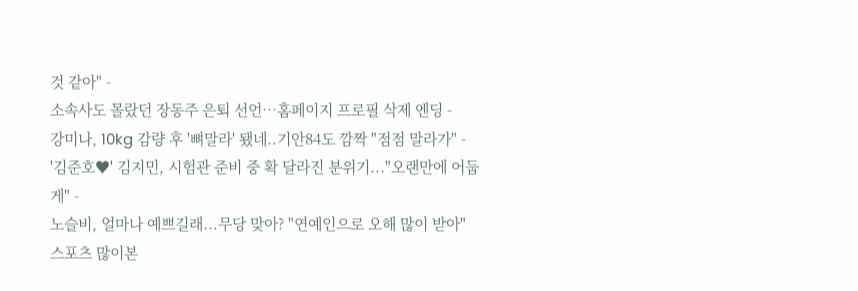것 같아" -
소속사도 몰랐던 장동주 은퇴 선언…홈페이지 프로필 삭제 엔딩 -
강미나, 10kg 감량 후 '뼈말라' 됐네..기안84도 깜짝 "점점 말라가" -
'김준호♥' 김지민, 시험관 준비 중 확 달라진 분위기..."오랜만에 어둡게" -
노슬비, 얼마나 예쁘길래...무당 맞아? "연예인으로 오해 많이 받아"
스포츠 많이본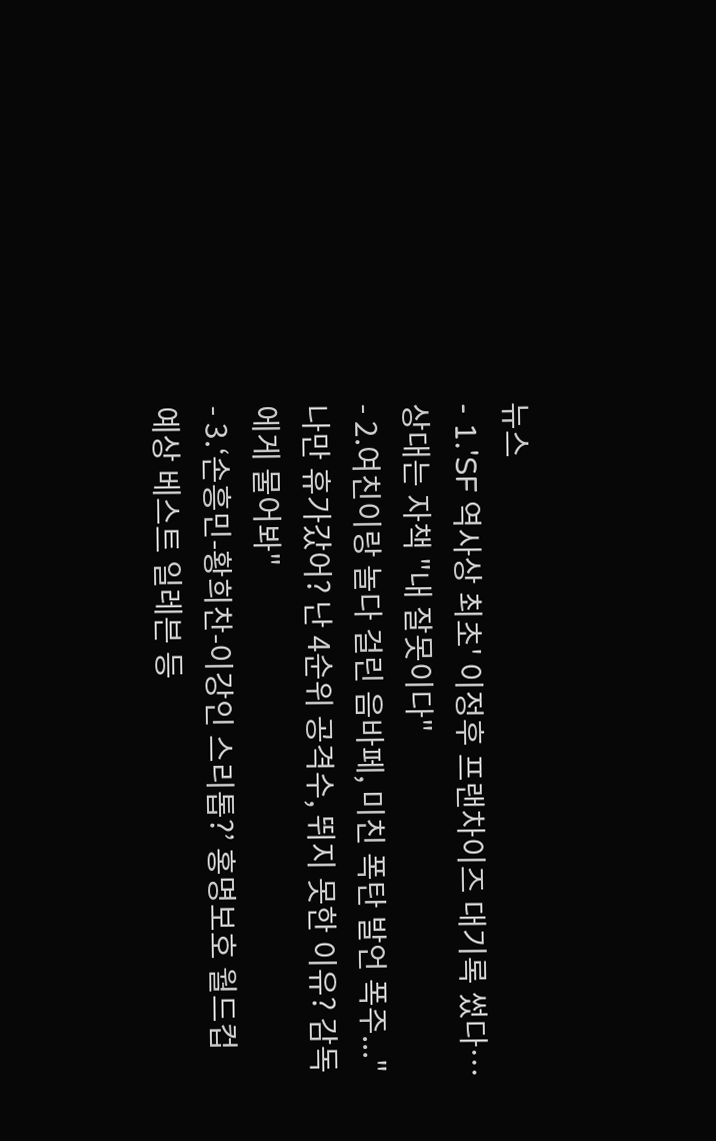뉴스
- 1.'SF 역사상 최초' 이정후 프랜차이즈 대기록 썼다…상대는 자책 "내 잘못이다"
- 2.여친이랑 놀다 걸린 음바페, 미친 폭탄 발언 폭주..."나만 휴가갔어? 난 4순위 공격수, 뛰지 못한 이유? 감독에게 물어봐"
- 3.‘손흥민-황희찬-이강인 스리톱?’ 홍명보호 월드컵 예상 베스트 일레븐 등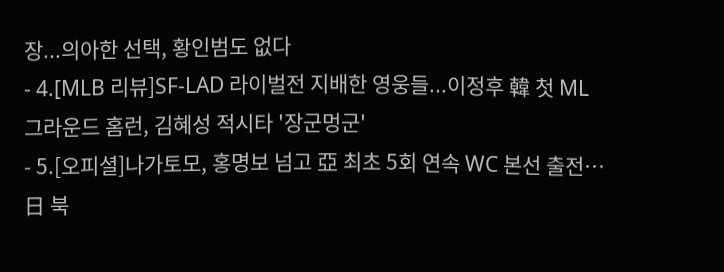장...의아한 선택, 황인범도 없다
- 4.[MLB 리뷰]SF-LAD 라이벌전 지배한 영웅들...이정후 韓 첫 ML 그라운드 홈런, 김혜성 적시타 '장군멍군'
- 5.[오피셜]나가토모, 홍명보 넘고 亞 최초 5회 연속 WC 본선 출전…日 북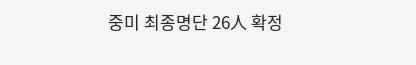중미 최종명단 26人 확정